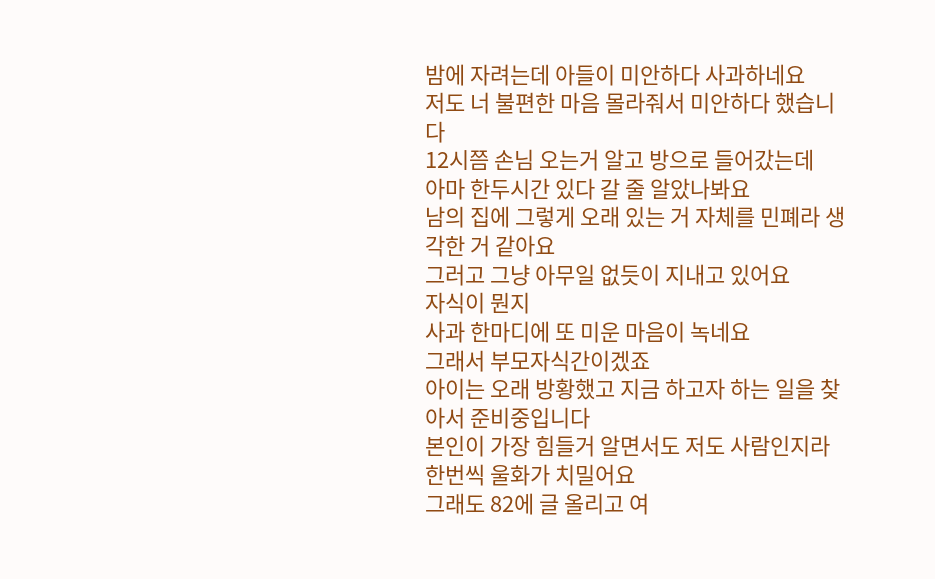밤에 자려는데 아들이 미안하다 사과하네요
저도 너 불편한 마음 몰라줘서 미안하다 했습니다
12시쯤 손님 오는거 알고 방으로 들어갔는데
아마 한두시간 있다 갈 줄 알았나봐요
남의 집에 그렇게 오래 있는 거 자체를 민폐라 생각한 거 같아요
그러고 그냥 아무일 없듯이 지내고 있어요
자식이 뭔지
사과 한마디에 또 미운 마음이 녹네요
그래서 부모자식간이겠죠
아이는 오래 방황했고 지금 하고자 하는 일을 찾아서 준비중입니다
본인이 가장 힘들거 알면서도 저도 사람인지라
한번씩 울화가 치밀어요
그래도 82에 글 올리고 여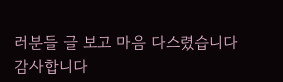러분들 글 보고 마음 다스렸습니다
감사합니다